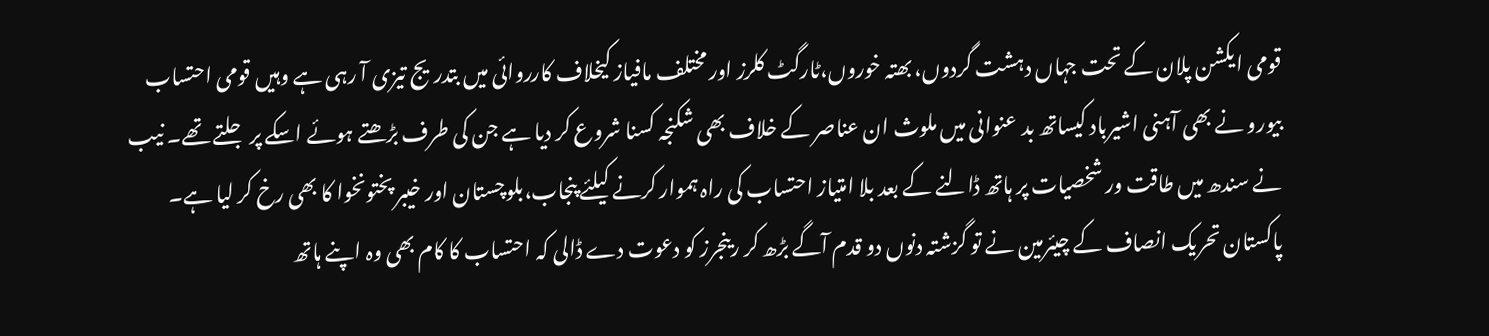قومی ایکشن پلان کے تحت جہاں دہشت گردوں، بھتہ خوروں،ٹارگٹ کلرز اور مختلف مافیاز کیخلاف کارروائی میں بتدریج تیزی آ رہی ہے وہیں قومی احتساب بیورو نے بھی آہنی اشیرباد کیساتھ بد عنوانی میں ملوث ان عناصر کے خلاف بھی شکنجہ کسنا شروع کر دیا ہے جن کی طرف بڑھتے ہوئے اسکے پر جلتے تھے۔ نیب نے سندھ میں طاقت ور شخصیات پر ہاتھ ڈالنے کے بعد بلا امتیاز احتساب کی راہ ہموار کرنے کیلئے پنجاب،بلوچستان اور خیبر پختونخوا کا بھی رخ کر لیا ہے۔ پاکستان تحریک انصاف کے چیئرمین نے تو گزشتہ دنوں دو قدم آگے بڑھ کر رینجرز کو دعوت دے ڈالی کہ احتساب کا کام بھی وہ اپنے ہاتھ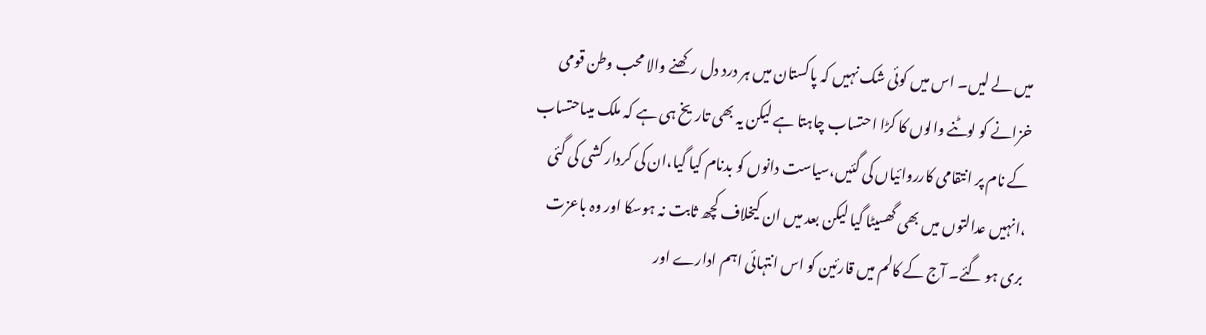میں لے لیں۔ اس میں کوئی شک نہیں کہ پاکستان میں ہر درد دل رکھنے والا محب وطن قومی خزانے کو لوٹنے والوں کا کڑا احتساب چاہتا ہے لیکن یہ بھی تاریخ ہی ہے کہ ملک میںاحتساب کے نام پر انتقامی کارروائیاں کی گئیں،سیاست دانوں کو بدنام کیا گیا،ان کی کردار کشی کی گئی ،انہیں عدالتوں میں بھی گھسیٹا گیا لیکن بعد میں ان کیخلاف کچھ ثابت نہ ہوسکا اور وہ باعزت بری ہو گئے۔ آج کے کالم میں قارئین کو اس انتہائی اہم ادارے اور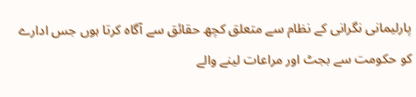پارلیمانی نگرانی کے نظام سے متعلق کچھ حقائق سے آگاہ کرتا ہوں جس ادارے کو حکومت سے بجٹ اور مراعات لینے والے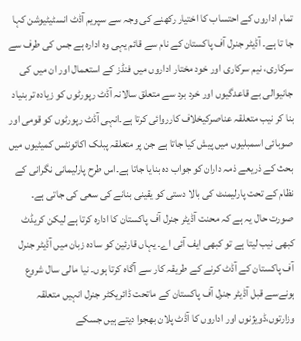تمام اداروں کے احتساب کا اختیار رکھنے کی وجہ سے سپریم آڈٹ انسٹیٹیوشن کہا جا تا ہے۔ آڈیٹر جنرل آف پاکستان کے نام سے قائم یہی وہ ادارہ ہے جس کی طرف سے سرکاری، نیم سرکاری اور خود مختار اداروں میں فنڈز کے استعمال اور ان میں کی جانیوالی بے قاعدگیوں اور خرد برد سے متعلق سالانہ آڈٹ رپورٹوں کو زیادہ تر بنیاد بنا کر نیب متعلقہ عناصرکیخلاف کارروائی کرتا ہے۔انہی آڈٹ رپورٹوں کو قومی اور صوبائی اسمبلیوں میں پیش کیا جاتا ہے جن پر متعلقہ پبلک اکائونٹس کمیٹیوں میں بحث کے ذریعے ذمہ داران کو جواب دہ بنایا جاتا ہے۔اس طرح پارلیمانی نگرانی کے نظام کے تحت پارلیمنٹ کی بالا دستی کو یقینی بنانے کی سعی کی جاتی ہے۔ صورت حال یہ ہے کہ محنت آڈیٹر جنرل آف پاکستان کا ادارہ کرتا ہے لیکن کریڈٹ کبھی نیب لیتا ہے تو کبھی ایف آئی اے۔ یہاں قارئین کو سادہ زبان میں آڈیٹر جنرل آف پاکستان کے آڈٹ کرنے کے طریقہ کار سے آگاہ کرتا ہوں۔ نیا مالی سال شروع ہونےسے قبل آڈیٹر جنرل آف پاکستان کے ماتحت ڈائریکٹر جنرل انہیں متعلقہ وزارتوں،ڈویژنوں اور اداروں کا آڈٹ پلان بھجوا دیتے ہیں جسکے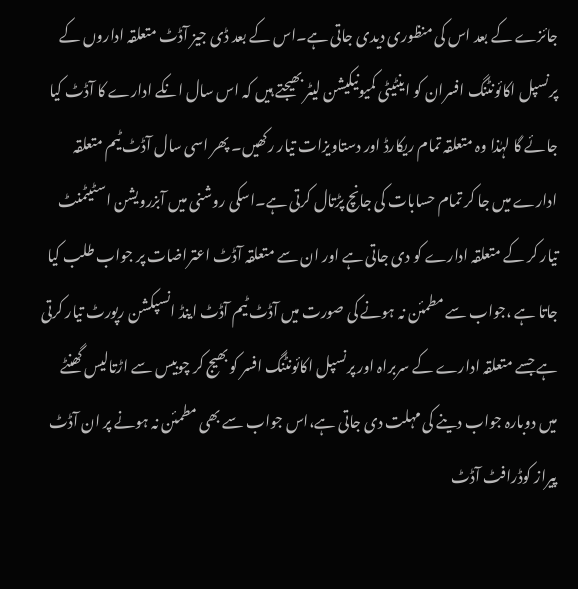جائزے کے بعد اس کی منظوری دیدی جاتی ہے۔اس کے بعد ڈی جیز آڈٹ متعلقہ اداروں کے پرنسپل اکائونٹنگ افسران کو اینٹیٹی کمیونیکیشن لیٹر بھیجتے ہیں کہ اس سال انکے ادارے کا آڈٹ کیا جائے گا لہٰذا وہ متعلقہ تمام ریکارڈ اور دستاویزات تیار رکھیں۔ پھر اسی سال آڈٹ ٹیم متعلقہ ادارے میں جا کر تمام حسابات کی جانچ پڑتال کرتی ہے۔اسکی روشنی میں آبزرویشن اسٹیٹمنٹ تیار کر کے متعلقہ ادارے کو دی جاتی ہے اور ان سے متعلقہ آڈٹ اعتراضات پر جواب طلب کیا جاتا ہے ،جواب سے مطمئن نہ ہونے کی صورت میں آڈٹ ٹیم آڈٹ اینڈ انسپکشن رپورٹ تیار کرتی ہے جسے متعلقہ ادارے کے سربراہ اور پرنسپل اکائونٹنگ افسر کو بھیج کر چوبیس سے اڑتالیس گھنٹے میں دوبارہ جواب دینے کی مہلت دی جاتی ہے،اس جواب سے بھی مطمئن نہ ہونے پر ان آڈٹ پیراز کوڈرافٹ آڈٹ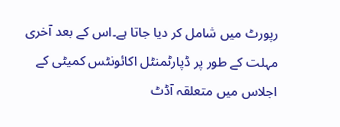رپورٹ میں شامل کر دیا جاتا ہے۔اس کے بعد آخری مہلت کے طور پر ڈپارٹمنٹل اکائونٹس کمیٹی کے اجلاس میں متعلقہ آڈٹ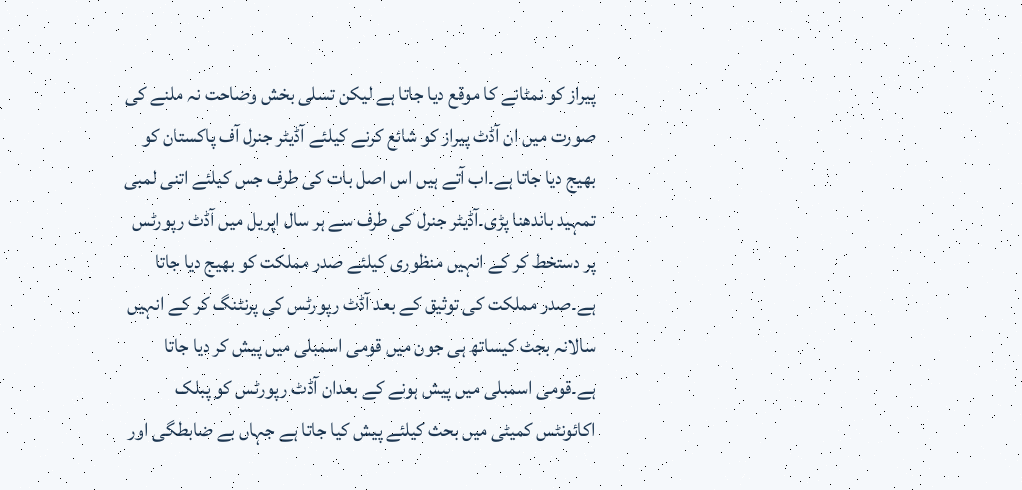پیراز کو نمٹانے کا موقع دیا جاتا ہے لیکن تسلی بخش وضاحت نہ ملنے کی صورت میں ان آڈٹ پیراز کو شائع کرنے کیلئے آڈیٹر جنرل آف پاکستان کو بھیج دیا جاتا ہے۔اب آتے ہیں اس اصل بات کی طرف جس کیلئے اتنی لمبی تمہید باندھنا پڑی۔آڈیٹر جنرل کی طرف سے ہر سال اپریل میں آڈٹ رپورٹس پر دستخط کر کے انہیں منظوری کیلئے صدر مملکت کو بھیج دیا جاتا ہے۔صدر مملکت کی توثیق کے بعد آڈٹ رپورٹس کی پرنٹنگ کر کے انہیں سالانہ بجٹ کیساتھ ہی جون میں قومی اسمبلی میں پیش کر دیا جاتا ہے۔قومی اسمبلی میں پیش ہونے کے بعدان آڈٹ رپورٹس کو پبلک اکائونٹس کمیٹی میں بحث کیلئے پیش کیا جاتا ہے جہاں بے ضابطگی اور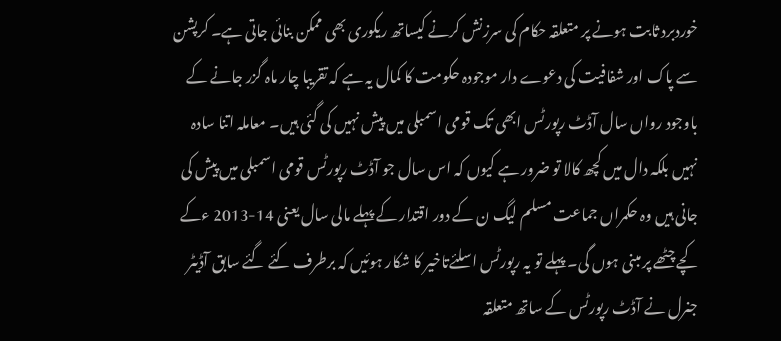خوردبرد ثابت ہونے پر متعلقہ حکام کی سرزنش کرنے کیساتھ ریکوری بھی ممکن بنائی جاتی ہے۔ کرپشن سے پاک اور شفافیت کی دعوے دار موجودہ حکومت کا کمال یہ ہے کہ تقریبا چار ماہ گزر جانے کے باوجود رواں سال آڈٹ رپورٹس ابھی تک قومی اسمبلی میں پیش نہیں کی گئی ہیں۔ معاملہ اتنا سادہ نہیں بلکہ دال میں کچھ کالا تو ضرور ہے کیوں کہ اس سال جو آڈٹ رپورٹس قومی اسمبلی میں پیش کی جانی ہیں وہ حکمراں جماعت مسلم لیگ ن کے دور اقتدار کے پہلے مالی سال یعنی 14-2013 ءکے کچے چٹھے پر مبنی ہوں گی۔ پہلے تو یہ رپورٹس اسلئےتاخیر کا شکار ہوئیں کہ برطرف کئے گئے سابق آڈیٹر جنرل نے آڈٹ رپورٹس کے ساتھ متعلقہ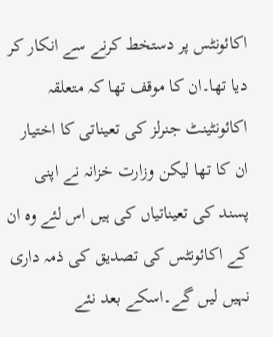اکائونٹس پر دستخط کرنے سے انکار کر دیا تھا۔ان کا موقف تھا کہ متعلقہ اکائونٹینٹ جنرلز کی تعیناتی کا اختیار ان کا تھا لیکن وزارت خزانہ نے اپنی پسند کی تعیناتیاں کی ہیں اس لئے وہ ان کے اکائونٹس کی تصدیق کی ذمہ داری نہیں لیں گے۔اسکے بعد نئے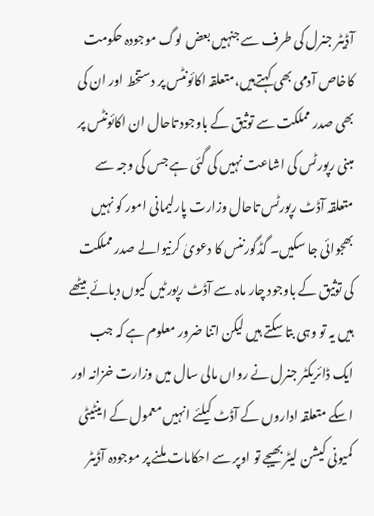آڈیٹر جنرل کی طرف سے جنہیں بعض لوگ موجودہ حکومت کاخاص آدمی بھی کہتےہیں،متعلقہ اکائونٹس پر دستخط اور ان کی بھی صدر مملکت سے توثیق کے باوجود تاحال ان اکائونٹس پر مبنی رپورٹس کی اشاعت نہیں کی گئی ہے جس کی وجہ سے متعلقہ آڈٹ رپورٹس تاحال وزارت پارلیمانی امور کو نہیں بھجوائی جا سکیں۔ گڈگورننس کا دعویٰ کرنیوالے صدر مملکت کی توثیق کے باوجود چار ماہ سے آڈٹ رپورٹیں کیوں دبائے بیٹھے ہیں یہ تو وہی بتا سکتے ہیں لیکن اتنا ضرور معلوم ہے کہ جب ایک ڈائریکٹر جنرل نے رواں مالی سال میں وزارت خزانہ اور اسکے متعلقہ اداروں کے آڈٹ کیلئے انہیں معمول کے اینٹیٹی کمیونی کیشن لیٹر بھیجے تو اوپر سے احکامات ملنے پر موجودہ آڈیٹر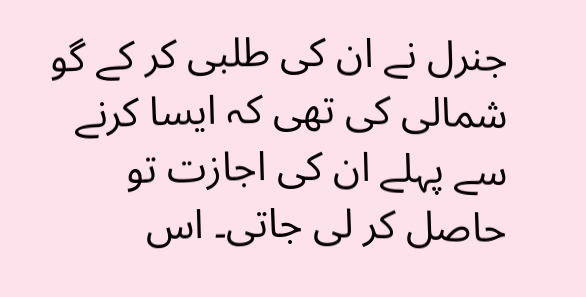جنرل نے ان کی طلبی کر کے گو شمالی کی تھی کہ ایسا کرنے سے پہلے ان کی اجازت تو حاصل کر لی جاتی۔ اس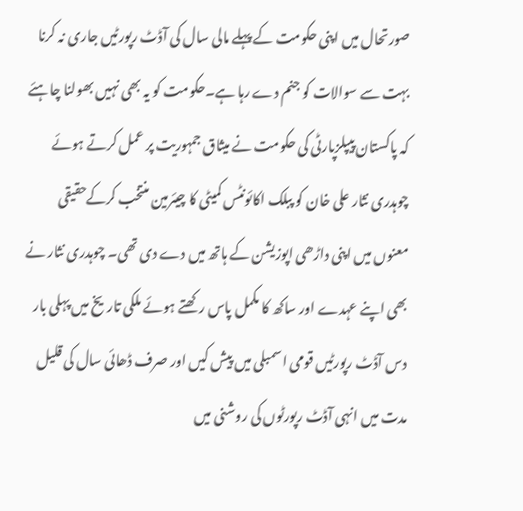صورتحال میں اپنی حکومت کے پہلے مالی سال کی آڈٹ رپورٹیں جاری نہ کرنا بہت سے سوالات کو جنم دے رہا ہے۔حکومت کو یہ بھی نہیں بھولنا چاہئے کہ پاکستان پیپلزپارٹی کی حکومت نے میثاق جمہوریت پر عمل کرتے ہوئے چوہدری نثار علی خان کو پبلک اکائونٹس کمیٹی کا چیئرمین منتخب کرکےحقیقی معنوں میں اپنی داڑھی اپوزیشن کے ہاتھ میں دے دی تھی۔ چوہدری نثار نے بھی اپنے عہدے اور ساکھ کا مکمل پاس رکھتے ہوئے ملکی تاریخ میں پہلی بار دس آڈٹ رپورٹیں قومی اسمبلی میں پیش کیں اور صرف ڈھائی سال کی قلیل مدت میں انہی آڈٹ رپورٹوں کی روشنی میں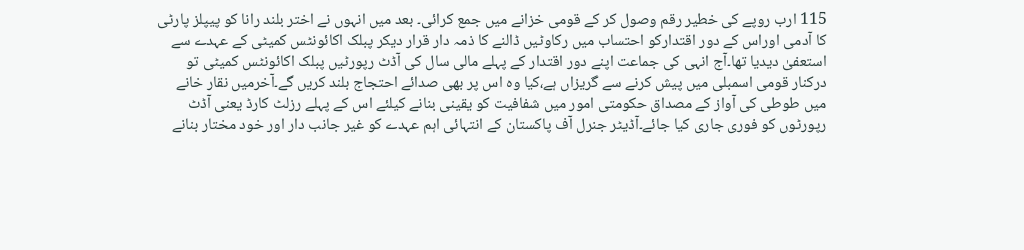115 ارب روپے کی خطیر رقم وصول کر کے قومی خزانے میں جمع کرائی۔ بعد میں انہوں نے اختر بلند رانا کو پیپلز پارٹی کا آدمی اوراس کے دور اقتدارکو احتساب میں رکاوٹیں ڈالنے کا ذمہ دار قرار دیکر پبلک اکائونٹس کمیٹی کے عہدے سے استعفیٰ دیدیا تھا۔آج انہی کی جماعت اپنے دور اقتدار کے پہلے مالی سال کی آڈٹ رپورٹیں پبلک اکائونٹس کمیٹی تو درکنار قومی اسمبلی میں پیش کرنے سے گریزاں ہے،کیا وہ اس پر بھی صدائے احتجاج بلند کریں گے۔آخرمیں نقار خانے میں طوطی کی آواز کے مصداق حکومتی امور میں شفافیت کو یقینی بنانے کیلئے اس کے پہلے رزلٹ کارڈ یعنی آڈٹ رپورٹوں کو فوری جاری کیا جائے۔آڈیٹر جنرل آف پاکستان کے انتہائی اہم عہدے کو غیر جانب دار اور خود مختار بنانے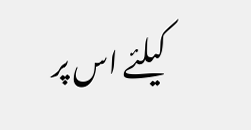کیلئے اس پر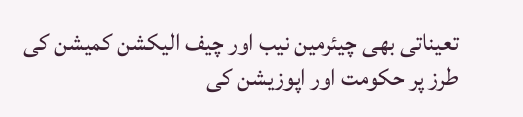تعیناتی بھی چیئرمین نیب اور چیف الیکشن کمیشن کی طرز پر حکومت اور اپوزیشن کی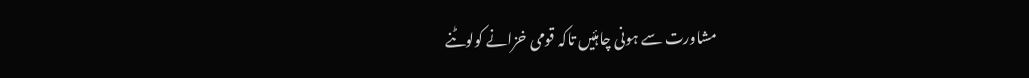مشاورت سے ہونی چاہئیں تاکہ قومی خزانے کولوٹنے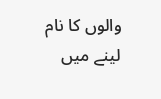والوں کا نام لینے میں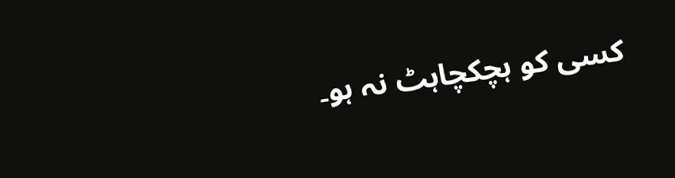کسی کو ہچکچاہٹ نہ ہو۔